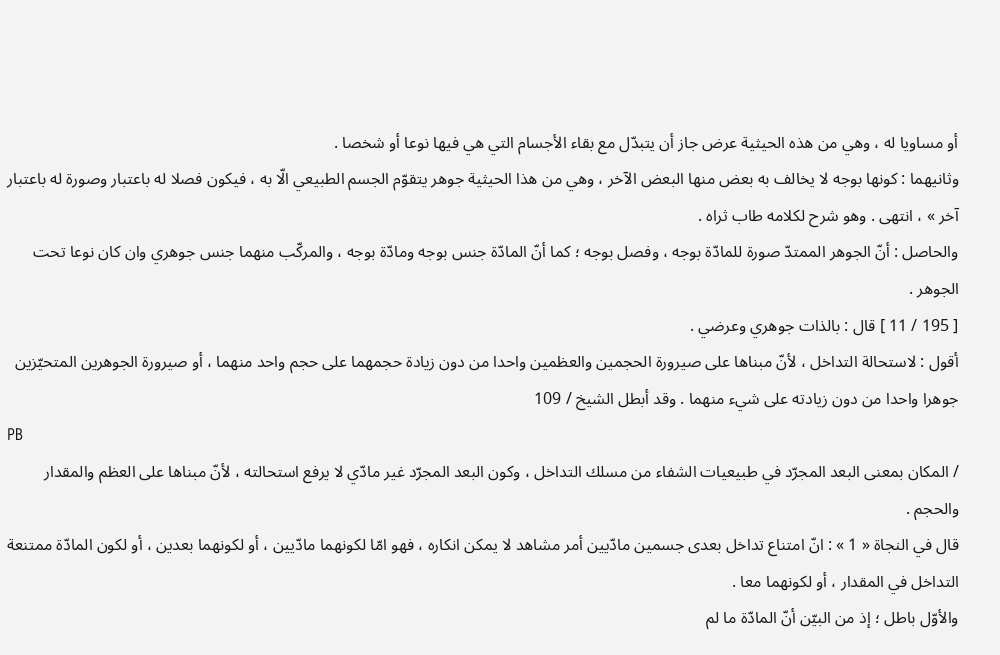أو مساويا له ، وهي من هذه الحيثية عرض جاز أن يتبدّل مع بقاء الأجسام التي هي فيها نوعا أو شخصا .
وثانيهما : كونها بوجه لا يخالف به بعض منها البعض الآخر ، وهي من هذا الحيثية جوهر يتقوّم الجسم الطبيعي الّا به ، فيكون فصلا له باعتبار وصورة له باعتبار آخر » ، انتهى . وهو شرح لكلامه طاب ثراه .
والحاصل : أنّ الجوهر الممتدّ صورة للمادّة بوجه ، وفصل بوجه ؛ كما أنّ المادّة جنس بوجه ومادّة بوجه ، والمركّب منهما جنس جوهري وان كان نوعا تحت الجوهر .
[ 195 / 11 ] قال : بالذات جوهري وعرضي .
أقول : لاستحالة التداخل ، لأنّ مبناها على صيرورة الحجمين والعظمين واحدا من دون زيادة حجمهما على حجم واحد منهما ، أو صيرورة الجوهرين المتحيّزين جوهرا واحدا من دون زيادته على شيء منهما . وقد أبطل الشيخ / 109
PB
/ المكان بمعنى البعد المجرّد في طبيعيات الشفاء من مسلك التداخل ، وكون البعد المجرّد غير مادّي لا يرفع استحالته ، لأنّ مبناها على العظم والمقدار والحجم .
قال في النجاة « 1 » : انّ امتناع تداخل بعدى جسمين مادّيين أمر مشاهد لا يمكن انكاره ، فهو امّا لكونهما مادّيين ، أو لكونهما بعدين ، أو لكون المادّة ممتنعة التداخل في المقدار ، أو لكونهما معا .
والأوّل باطل ؛ إذ من البيّن أنّ المادّة ما لم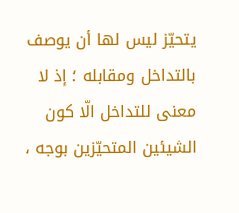يتحيّز ليس لها أن يوصف بالتداخل ومقابله ؛ إذ لا معنى للتداخل الّا كون الشيئين المتحيّزين بوجه ،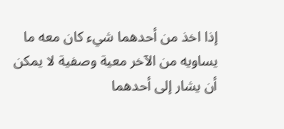إذا اخذ من أحدهما شيء كان معه ما يساويه من الآخر معية وصفية لا يمكن أن يشار إلى أحدهما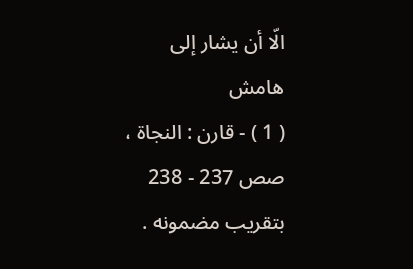الّا أن يشار إلى
هامش
( 1 ) - قارن : النجاة ، صص 237 - 238 بتقريب مضمونه .